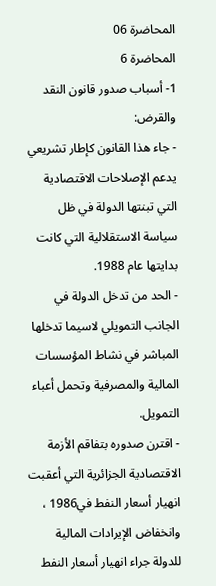المحاضرة 06
المحاضرة 6
1- أسباب صدور قانون النقد والقرض:
- جاء هذا القانون كإطار تشريعي يدعم الإصلاحات الاقتصادية التي تبنتها الدولة في ظل سياسة الاستقلالية التي كانت بدايتها عام 1988.
- الحد من تدخل الدولة في الجانب التمويلي لاسيما تدخلها المباشر في نشاط المؤسسات المالية والمصرفية وتحمل أعباء التمويل.
- اقترن صدوره بتفاقم الأزمة الاقتصادية الجزائرية التي أعقبت انهيار أسعار النفط في1986 ، وانخفاض الإيرادات المالية للدولة جراء انهيار أسعار النفط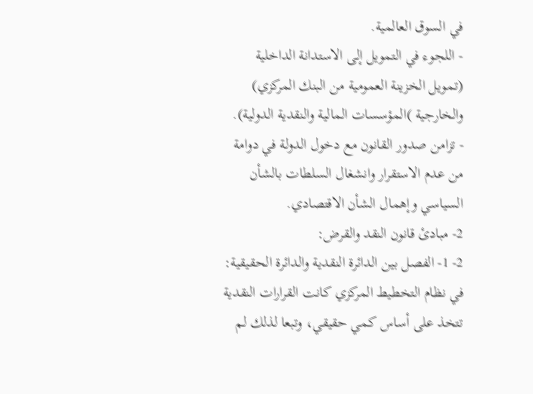في السوق العالمية.
- اللجوء في التمويل إلى الاستدانة الداخلية (تمويل الخزينة العمومية من البنك المركزي) والخارجية )المؤسسات المالية والنقدية الدولية).
- تزامن صدور القانون مع دخول الدولة في دوامة من عدم الاستقرار وانشغال السلطات بالشأن السياسي وإهمال الشأن الاقتصادي.
2- مبادئ قانون النقد والقرض:
2- 1- الفصل بين الدائرة النقدية والدائرة الحقيقية:
في نظام التخطيط المركزي كانت القرارات النقدية تتخذ على أساس كمي حقيقي، وتبعا لذلك لم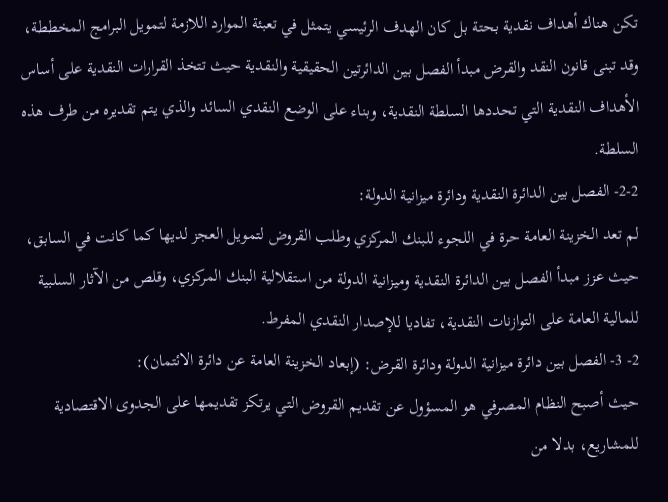تكن هناك أهداف نقدية بحتة بل كان الهدف الرئيسي يتمثل في تعبئة الموارد اللازمة لتمويل البرامج المخططة، وقد تبنى قانون النقد والقرض مبدأ الفصل بين الدائرتين الحقيقية والنقدية حيث تتخذ القرارات النقدية على أساس الأهداف النقدية التي تحددها السلطة النقدية، وبناء على الوضع النقدي السائد والذي يتم تقديره من طرف هذه السلطة.
2-2- الفصل بين الدائرة النقدية ودائرة ميزانية الدولة:
لم تعد الخزينة العامة حرة في اللجوء للبنك المركزي وطلب القروض لتمويل العجز لديها كما كانت في السابق، حيث عزز مبدأ الفصل بين الدائرة النقدية وميزانية الدولة من استقلالية البنك المركزي، وقلص من الآثار السلبية للمالية العامة على التوازنات النقدية، تفاديا للإصدار النقدي المفرط.
2- 3- الفصل بين دائرة ميزانية الدولة ودائرة القرض: (إبعاد الخزينة العامة عن دائرة الائتمان):
حيث أصبح النظام المصرفي هو المسؤول عن تقديم القروض التي يرتكز تقديمها على الجدوى الاقتصادية للمشاريع، بدلا من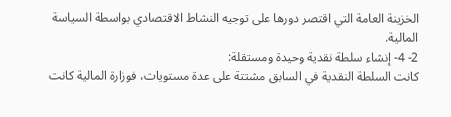الخزينة العامة التي اقتصر دورها على توجيه النشاط الاقتصادي بواسطة السياسة المالية.
2- 4- إنشاء سلطة نقدية وحيدة ومستقلة:
كانت السلطة النقدية في السابق مشتتة على عدة مستويات، فوزارة المالية كانت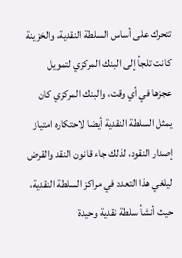تتحرك على أساس السلطة النقدية، والخزينة كانت تلجأ إلى البنك المركزي لتمويل عجزها في أي وقت، والبنك المركزي كان يمثل السلطة النقدية أيضا لاحتكاره امتياز إصدار النقود، لذلك جاء قانون النقد والقرض ليلغي هذا التعدد في مراكز السلطة النقدية، حيث أنشأ سلطة نقدية وحيدة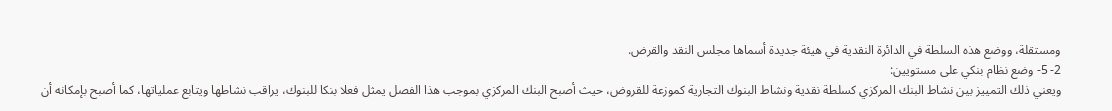ومستقلة، ووضع هذه السلطة في الدائرة النقدية في هيئة جديدة أسماها مجلس النقد والقرض.
2- 5- وضع نظام بنكي على مستويين:
ويعني ذلك التمييز بين نشاط البنك المركزي كسلطة نقدية ونشاط البنوك التجارية كموزعة للقروض، حيث أصبح البنك المركزي بموجب هذا الفصل يمثل فعلا بنكا للبنوك، يراقب نشاطها ويتابع عملياتها، كما أصبح بإمكانه أن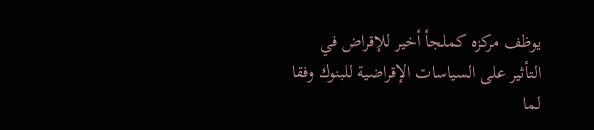يوظف مركزه كملجأ أخير للإقراض في التأثير على السياسات الإقراضية للبنوك وفقا لما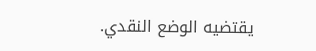يقتضيه الوضع النقدي.